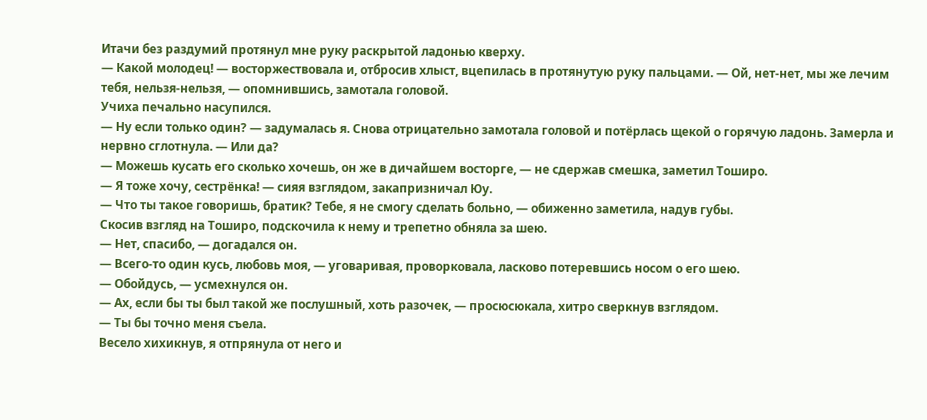Итачи без раздумий протянул мне руку раскрытой ладонью кверху.
— Какой молодец! — восторжествовала и, отбросив хлыст, вцепилась в протянутую руку пальцами. — Ой, нет-нет, мы же лечим тебя, нельзя-нельзя, — опомнившись, замотала головой.
Учиха печально насупился.
— Ну если только один? — задумалась я. Снова отрицательно замотала головой и потёрлась щекой о горячую ладонь. Замерла и нервно сглотнула. — Или да?
— Можешь кусать его сколько хочешь, он же в дичайшем восторге, — не сдержав смешка, заметил Тоширо.
— Я тоже хочу, сестрёнка! — сияя взглядом, закапризничал Юу.
— Что ты такое говоришь, братик? Тебе, я не смогу сделать больно, — обиженно заметила, надув губы.
Скосив взгляд на Тоширо, подскочила к нему и трепетно обняла за шею.
— Нет, спасибо, — догадался он.
— Всего-то один кусь, любовь моя, — уговаривая, проворковала, ласково потеревшись носом о его шею.
— Обойдусь, — усмехнулся он.
— Ах, если бы ты был такой же послушный, хоть разочек, — просюсюкала, хитро сверкнув взглядом.
— Ты бы точно меня съела.
Весело хихикнув, я отпрянула от него и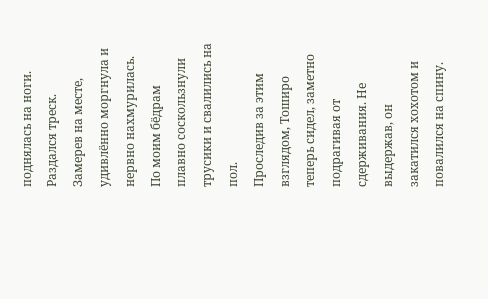поднялась на ноги. Раздался треск. Замерев на месте, удивлённо моргнула и нервно нахмурилась. По моим бёдрам плавно соскользнули трусики и свалились на пол.
Проследив за этим взглядом, Тоширо теперь сидел, заметно подрагивая от сдерживания. Не выдержав, он закатился хохотом и повалился на спину.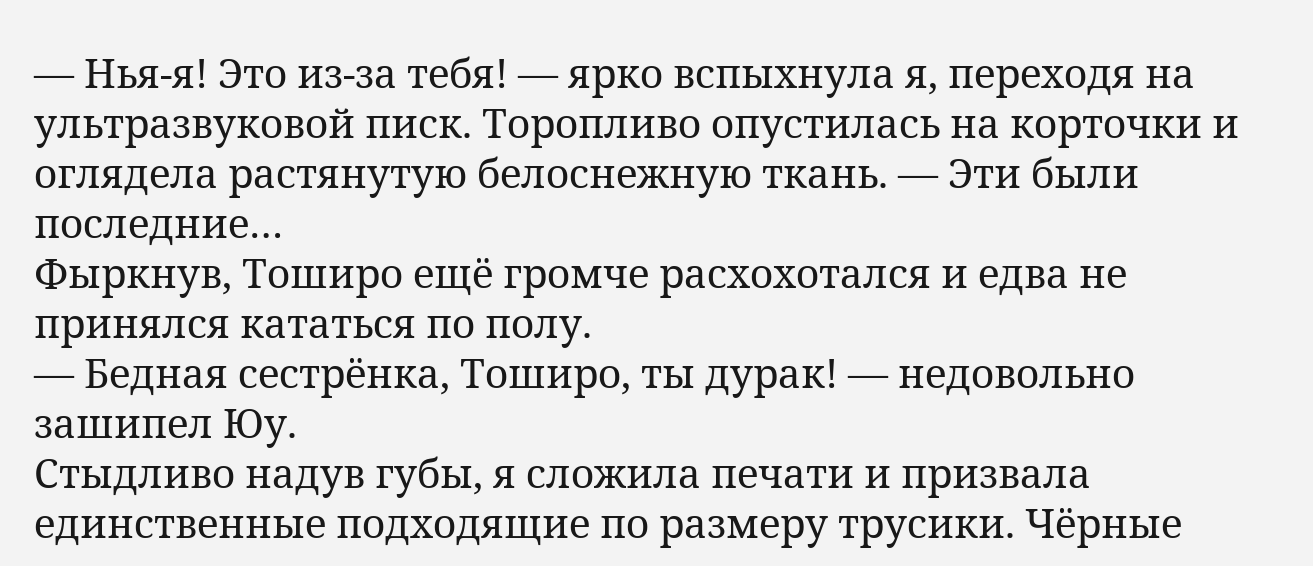— Нья-я! Это из-за тебя! — ярко вспыхнула я, переходя на ультразвуковой писк. Торопливо опустилась на корточки и оглядела растянутую белоснежную ткань. — Эти были последние…
Фыркнув, Тоширо ещё громче расхохотался и едва не принялся кататься по полу.
— Бедная сестрёнка, Тоширо, ты дурак! — недовольно зашипел Юу.
Стыдливо надув губы, я сложила печати и призвала единственные подходящие по размеру трусики. Чёрные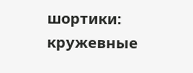шортики: кружевные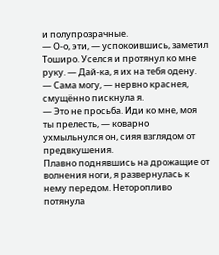и полупрозрачные.
— О-о, эти, — успокоившись, заметил Тоширо. Уселся и протянул ко мне руку. — Дай-ка, я их на тебя одену.
— Сама могу, — нервно краснея, смущённо пискнула я.
— Это не просьба. Иди ко мне, моя ты прелесть, — коварно ухмыльнулся он, сияя взглядом от предвкушения.
Плавно поднявшись на дрожащие от волнения ноги, я развернулась к нему передом. Неторопливо потянула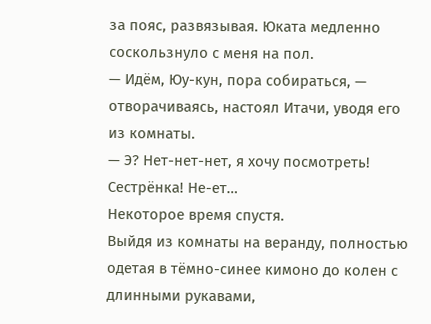за пояс, развязывая. Юката медленно соскользнуло с меня на пол.
— Идём, Юу-кун, пора собираться, — отворачиваясь, настоял Итачи, уводя его из комнаты.
— Э? Нет-нет-нет, я хочу посмотреть! Сестрёнка! Не-ет…
Некоторое время спустя.
Выйдя из комнаты на веранду, полностью одетая в тёмно-синее кимоно до колен с длинными рукавами,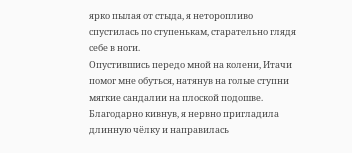ярко пылая от стыда, я неторопливо спустилась по ступенькам, старательно глядя себе в ноги.
Опустившись передо мной на колени, Итачи помог мне обуться, натянув на голые ступни мягкие сандалии на плоской подошве.
Благодарно кивнув, я нервно пригладила длинную чёлку и направилась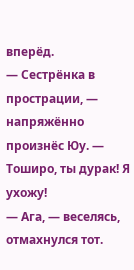вперёд.
— Сестрёнка в прострации, — напряжённо произнёс Юу. — Тоширо, ты дурак! Я ухожу!
— Ага, — веселясь, отмахнулся тот.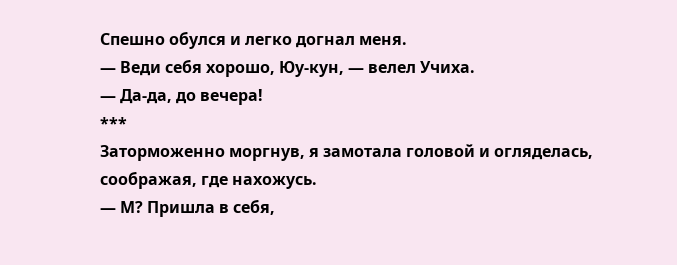Спешно обулся и легко догнал меня.
— Веди себя хорошо, Юу-кун, — велел Учиха.
— Да-да, до вечера!
***
Заторможенно моргнув, я замотала головой и огляделась, соображая, где нахожусь.
— М? Пришла в себя,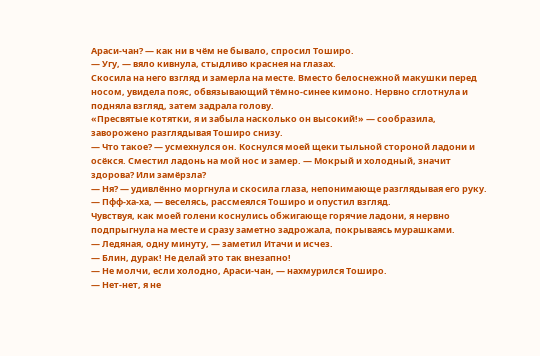Араси-чан? — как ни в чём не бывало, спросил Тоширо.
— Угу, — вяло кивнула, стыдливо краснея на глазах.
Скосила на него взгляд и замерла на месте. Вместо белоснежной макушки перед носом, увидела пояс, обвязывающий тёмно-синее кимоно. Нервно сглотнула и подняла взгляд, затем задрала голову.
«Пресвятые котятки, я и забыла насколько он высокий!» — сообразила, заворожено разглядывая Тоширо снизу.
— Что такое? — усмехнулся он. Коснулся моей щеки тыльной стороной ладони и осёкся. Сместил ладонь на мой нос и замер. — Мокрый и холодный, значит здорова? Или замёрзла?
— Ня? — удивлённо моргнула и скосила глаза, непонимающе разглядывая его руку.
— Пфф-ха-ха, — веселясь, рассмеялся Тоширо и опустил взгляд.
Чувствуя, как моей голени коснулись обжигающе горячие ладони, я нервно подпрыгнула на месте и сразу заметно задрожала, покрываясь мурашками.
— Ледяная, одну минуту, — заметил Итачи и исчез.
— Блин, дурак! Не делай это так внезапно!
— Не молчи, если холодно, Араси-чан, — нахмурился Тоширо.
— Нет-нет, я не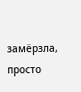замёрзла, просто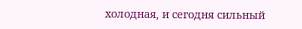холодная, и сегодня сильный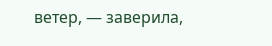ветер, — заверила,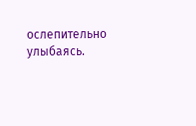ослепительно улыбаясь.